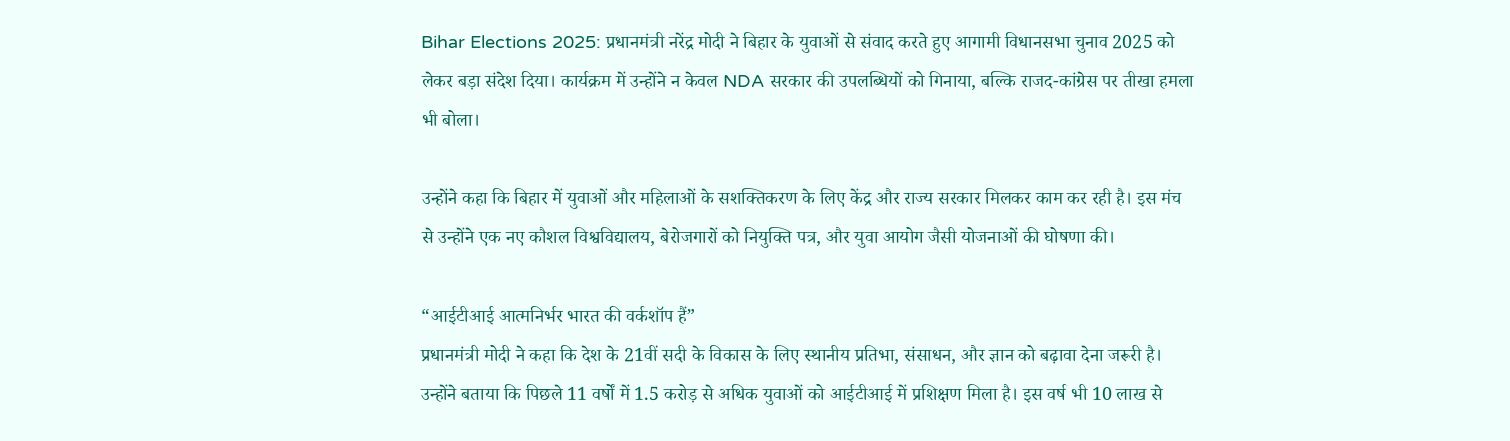Bihar Elections 2025: प्रधानमंत्री नरेंद्र मोदी ने बिहार के युवाओं से संवाद करते हुए आगामी विधानसभा चुनाव 2025 को लेकर बड़ा संदेश दिया। कार्यक्रम में उन्होंने न केवल NDA सरकार की उपलब्धियों को गिनाया, बल्कि राजद-कांग्रेस पर तीखा हमला भी बोला।

उन्होंने कहा कि बिहार में युवाओं और महिलाओं के सशक्तिकरण के लिए केंद्र और राज्य सरकार मिलकर काम कर रही है। इस मंच से उन्होंने एक नए कौशल विश्वविद्यालय, बेरोजगारों को नियुक्ति पत्र, और युवा आयोग जैसी योजनाओं की घोषणा की।

“आईटीआई आत्मनिर्भर भारत की वर्कशॉप हैं”
प्रधानमंत्री मोदी ने कहा कि देश के 21वीं सदी के विकास के लिए स्थानीय प्रतिभा, संसाधन, और ज्ञान को बढ़ावा देना जरूरी है। उन्होंने बताया कि पिछले 11 वर्षों में 1.5 करोड़ से अधिक युवाओं को आईटीआई में प्रशिक्षण मिला है। इस वर्ष भी 10 लाख से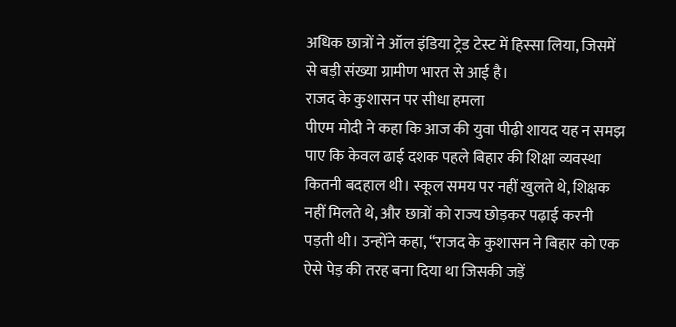अधिक छात्रों ने ऑल इंडिया ट्रेड टेस्ट में हिस्सा लिया, जिसमें से बड़ी संख्या ग्रामीण भारत से आई है।
राजद के कुशासन पर सीधा हमला
पीएम मोदी ने कहा कि आज की युवा पीढ़ी शायद यह न समझ पाए कि केवल ढाई दशक पहले बिहार की शिक्षा व्यवस्था कितनी बदहाल थी। स्कूल समय पर नहीं खुलते थे, शिक्षक नहीं मिलते थे, और छात्रों को राज्य छोड़कर पढ़ाई करनी पड़ती थी। उन्होंने कहा, “राजद के कुशासन ने बिहार को एक ऐसे पेड़ की तरह बना दिया था जिसकी जड़ें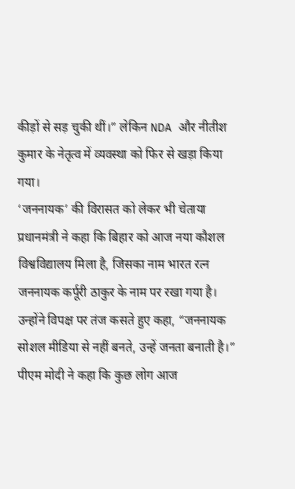कीड़ों से सड़ चुकी थीं।” लेकिन NDA और नीतीश कुमार के नेतृत्व में व्यवस्था को फिर से खड़ा किया गया।
‘जननायक’ की विरासत को लेकर भी चेताया
प्रधानमंत्री ने कहा कि बिहार को आज नया कौशल विश्वविद्यालय मिला है, जिसका नाम भारत रत्न जननायक कर्पूरी ठाकुर के नाम पर रखा गया है। उन्होंने विपक्ष पर तंज कसते हुए कहा, “जननायक सोशल मीडिया से नहीं बनते, उन्हें जनता बनाती है।” पीएम मोदी ने कहा कि कुछ लोग आज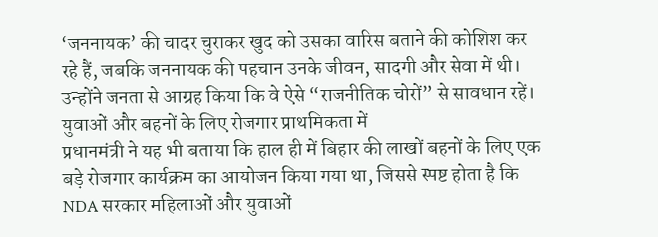‘जननायक’ की चादर चुराकर खुद को उसका वारिस बताने की कोशिश कर रहे हैं, जबकि जननायक की पहचान उनके जीवन, सादगी और सेवा में थी। उन्होंने जनता से आग्रह किया कि वे ऐसे “राजनीतिक चोरों” से सावधान रहें।
युवाओं और बहनों के लिए रोजगार प्राथमिकता में
प्रधानमंत्री ने यह भी बताया कि हाल ही में बिहार की लाखों बहनों के लिए एक बड़े रोजगार कार्यक्रम का आयोजन किया गया था, जिससे स्पष्ट होता है कि NDA सरकार महिलाओं और युवाओं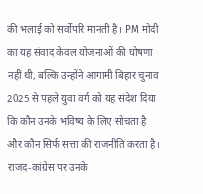की भलाई को सर्वोपरि मानती है। PM मोदी का यह संवाद केवल योजनाओं की घोषणा नहीं थी, बल्कि उन्होंने आगामी बिहार चुनाव 2025 से पहले युवा वर्ग को यह संदेश दिया कि कौन उनके भविष्य के लिए सोचता है और कौन सिर्फ सत्ता की राजनीति करता है। राजद-कांग्रेस पर उनके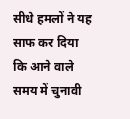सीधे हमलों ने यह साफ कर दिया कि आने वाले समय में चुनावी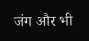जंग और भी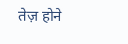तेज़ होने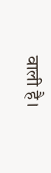वाली है।